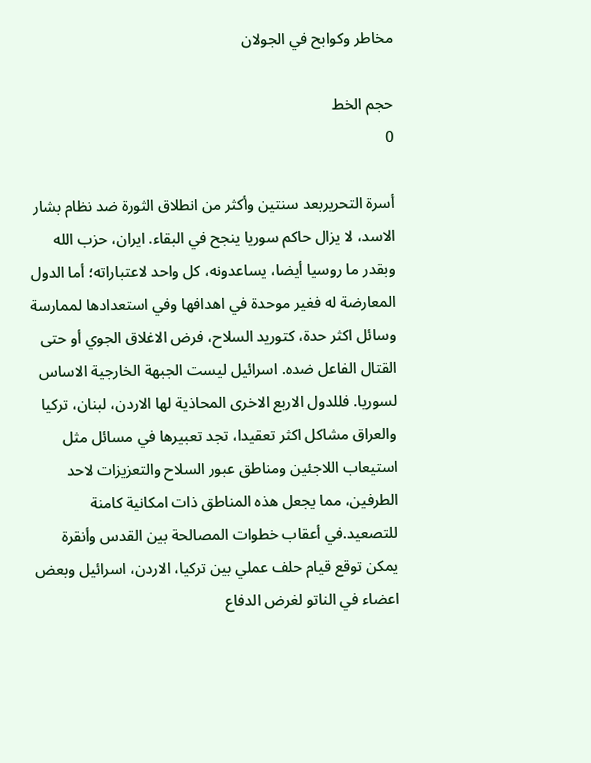مخاطر وكوابح في الجولان

حجم الخط
0

أسرة التحريربعد سنتين وأكثر من انطلاق الثورة ضد نظام بشار الاسد، لا يزال حاكم سوريا ينجح في البقاء. ايران، حزب الله وبقدر ما روسيا أيضا، يساعدونه، كل واحد لاعتباراته؛ أما الدول المعارضة له فغير موحدة في اهدافها وفي استعدادها لممارسة وسائل اكثر حدة، كتوريد السلاح، فرض الاغلاق الجوي أو حتى القتال الفاعل ضده. اسرائيل ليست الجبهة الخارجية الاساس لسوريا. فللدول الاربع الاخرى المحاذية لها الاردن، لبنان، تركيا والعراق مشاكل اكثر تعقيدا، تجد تعبيرها في مسائل مثل استيعاب اللاجئين ومناطق عبور السلاح والتعزيزات لاحد الطرفين، مما يجعل هذه المناطق ذات امكانية كامنة للتصعيد.في أعقاب خطوات المصالحة بين القدس وأنقرة يمكن توقع قيام حلف عملي بين تركيا، الاردن، اسرائيل وبعض اعضاء في الناتو لغرض الدفاع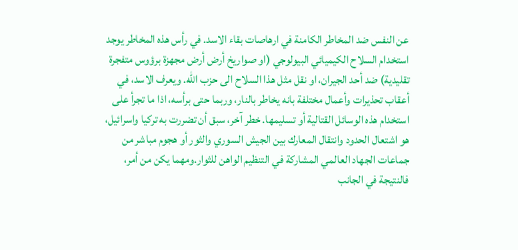عن النفس ضد المخاطر الكامنة في ارهاصات بقاء الاسد. في رأس هذه المخاطر يوجد استخدام السلاح الكيميائي البيولوجي (او صواريخ أرض أرض مجهزة برؤوس متفجرة تقليدية) ضد أحد الجيران، او نقل مثل هذا السلاح الى حزب الله. ويعرف الاسد، في أعقاب تحذيرات وأعمال مختلفة بانه يخاطر بالنار، وربما حتى برأسه، اذا ما تجرأ على استخدام هذه الوسائل القتالية أو تسليمها. خطر آخر، سبق أن تضررت به تركيا واسرائيل، هو اشتعال الحدود وانتقال المعارك بين الجيش السوري والثور أو هجوم مباشر من جماعات الجهاد العالمي المشاركة في التنظيم الواهن للثوار.ومهما يكن من أمر، فالنتيجة في الجانب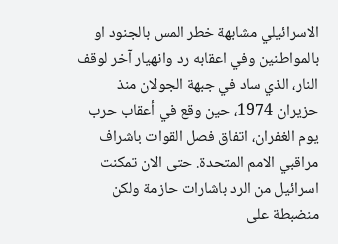الاسرائيلي مشابهة خطر المس بالجنود او بالمواطنين وفي اعقابه رد وانهيار آخر لوقف النار، الذي ساد في جبهة الجولان منذ حزيران 1974، حين وقع في أعقاب حرب يوم الغفران، اتفاق فصل القوات باشراف مراقبي الامم المتحدة. حتى الان تمكنت اسرائيل من الرد باشارات حازمة ولكن منضبطة على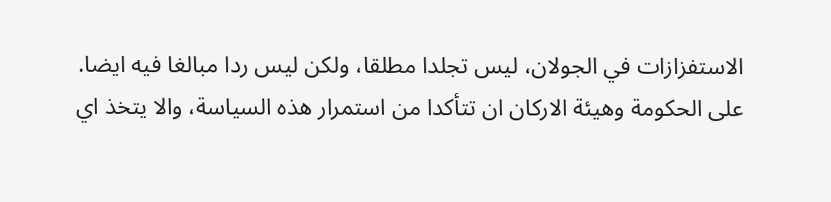الاستفزازات في الجولان، ليس تجلدا مطلقا، ولكن ليس ردا مبالغا فيه ايضا. على الحكومة وهيئة الاركان ان تتأكدا من استمرار هذه السياسة، والا يتخذ اي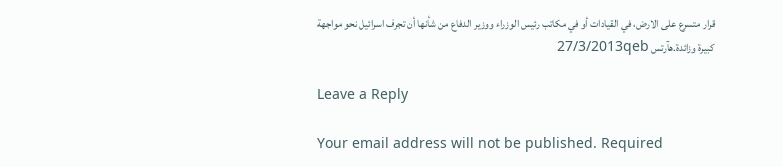قرار متسرع على الارض، في القيادات أو في مكاتب رئيس الوزراء ووزير الدفاع من شأنها أن تجرف اسرائيل نحو مواجهة كبيرة وزائدة.هآرتس 27/3/2013qeb

Leave a Reply

Your email address will not be published. Required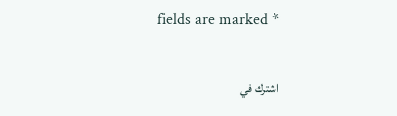fields are marked *

اشترك في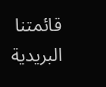قائمتنا البريدية